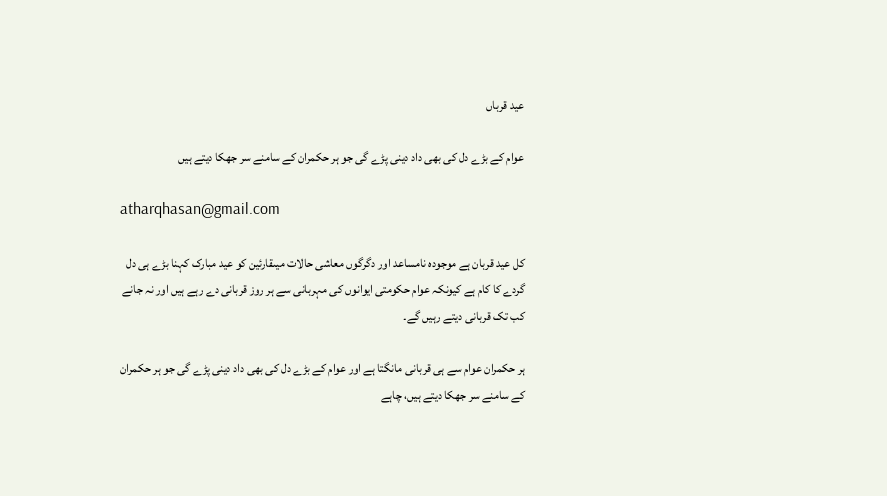عید قرباں

عوام کے بڑے دل کی بھی داد دینی پڑے گی جو ہر حکمران کے سامنے سر جھکا دیتے ہیں

atharqhasan@gmail.com

کل عید قربان ہے موجودہ نامساعد اور دگرگوں معاشی حالات میںقارئین کو عید مبارک کہنا بڑے ہی دل گردے کا کام ہے کیونکہ عوام حکومتی ایوانوں کی مہربانی سے ہر روز قربانی دے رہے ہیں اور نہ جانے کب تک قربانی دیتے رہیں گے۔

ہر حکمران عوام سے ہی قربانی مانگتا ہے اور عوام کے بڑے دل کی بھی داد دینی پڑے گی جو ہر حکمران کے سامنے سر جھکا دیتے ہیں، چاہے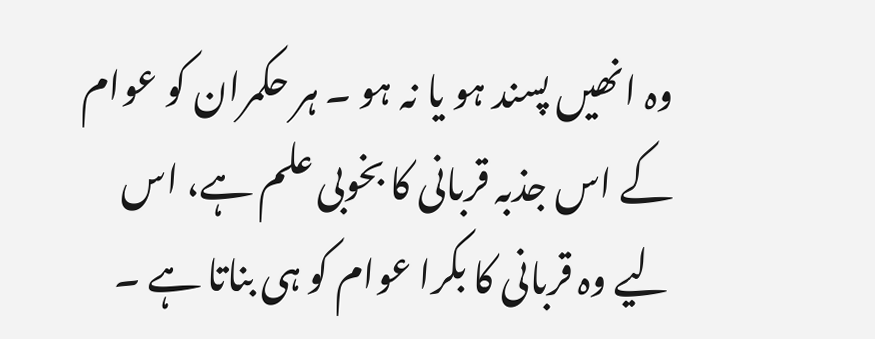وہ انھیں پسند ہو یا نہ ہو ۔ ہر حکمران کو عوام کے اس جذبہ قربانی کا بخوبی علم ہے، اس لیے وہ قربانی کا بکرا عوام کو ہی بناتا ہے ۔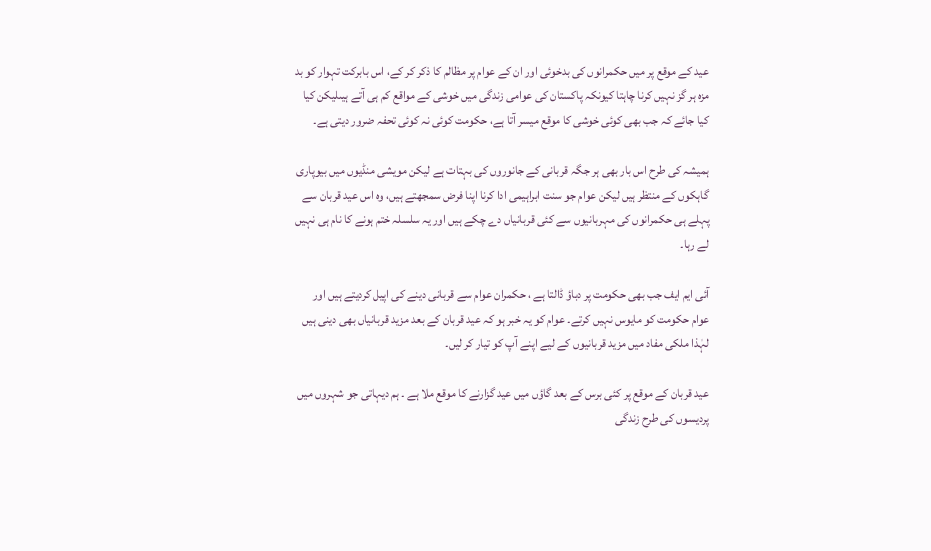عید کے موقع پر میں حکمرانوں کی بدخوئی اور ان کے عوام پر مظالم کا ذکر کر کے، اس بابرکت تہوار کو بد مزہ ہر گز نہیں کرنا چاہتا کیونکہ پاکستان کی عوامی زندگی میں خوشی کے مواقع کم ہی آتے ہیںلیکن کیا کیا جائے کہ جب بھی کوئی خوشی کا موقع میسر آتا ہے، حکومت کوئی نہ کوئی تحفہ ضرور دیتی ہے۔

ہمیشہ کی طرح اس بار بھی ہر جگہ قربانی کے جانوروں کی بہتات ہے لیکن مویشی منڈیوں میں بیوپاری گاہکوں کے منتظر ہیں لیکن عوام جو سنت ابراہیمی ادا کرنا اپنا فرض سمجھتے ہیں، وہ اس عید قربان سے پہلے ہی حکمرانوں کی مہربانیوں سے کئی قربانیاں دے چکے ہیں اور یہ سلسلہ ختم ہونے کا نام ہی نہیں لے رہا۔

آئی ایم ایف جب بھی حکومت پر دباؤ ڈالتا ہے ، حکمران عوام سے قربانی دینے کی اپیل کردیتے ہیں اور عوام حکومت کو مایوس نہیں کرتے۔ عوام کو یہ خبر ہو کہ عید قربان کے بعد مزید قربانیاں بھی دینی ہیں لہٰذا ملکی مفاد میں مزید قربانیوں کے لیے اپنے آپ کو تیار کر لیں۔

عید قربان کے موقع پر کئی برس کے بعد گاؤں میں عید گزارنے کا موقع ملا ہے ۔ ہم دیہاتی جو شہروں میں پردیسوں کی طرح زندگی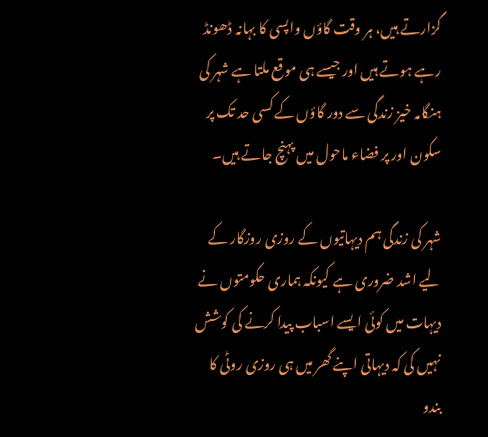گزارتے ہیں، ہر وقت گاؤں واپسی کا بہانہ ڈھونڈ رہے ہوتے ہیں اور جیسے ہی موقع ملتا ہے شہر کی ہنگامہ خیز زندگی سے دور گاؤں کے کسی حد تک پر سکون اور پر فضاء ماحول میں پہنچ جاتے ہیں۔

شہر کی زندگی ہم دیہاتیوں کے روزی روزگار کے لیے اشد ضروری ہے کیونکہ ہماری حکومتوں نے دیہات میں کوئی ایسے اسباب پیدا کرنے کی کوشش نہیں کی کہ دیہاتی اپنے گھر میں ہی روزی روٹی کا بندو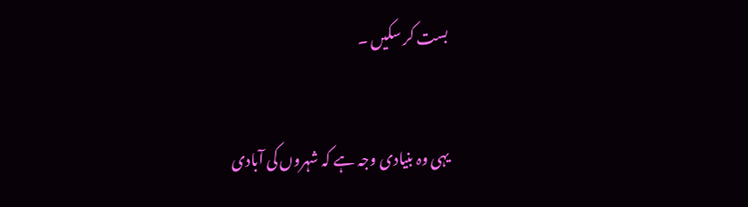بست کر سکیں ۔


یہی وہ بنیادی وجہ ہے کہ شہروں کی آبادی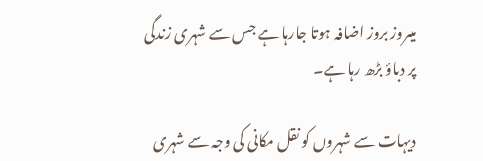میںروز بروز اضافہ ہوتا جارہا ہے جس سے شہری زندگی پر دباؤ بڑھ رہا ہے۔

دیہات سے شہروں کو نقل مکانی کی وجہ سے شہری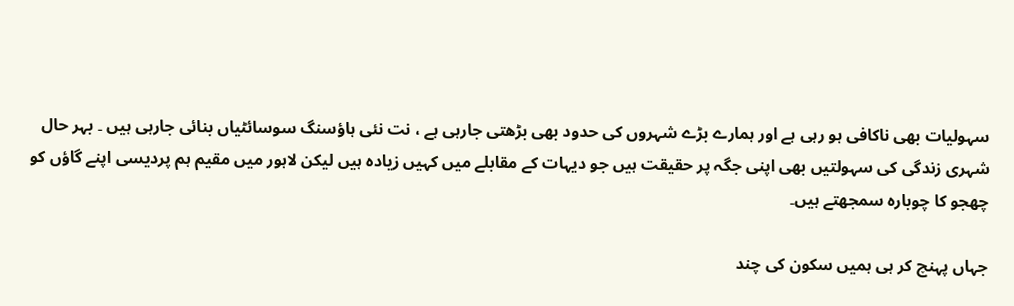سہولیات بھی ناکافی ہو رہی ہے اور ہمارے بڑے شہروں کی حدود بھی بڑھتی جارہی ہے ، نت نئی ہاؤسنگ سوسائٹیاں بنائی جارہی ہیں ۔ بہر حال شہری زندگی کی سہولتیں بھی اپنی جگہ پر حقیقت ہیں جو دیہات کے مقابلے میں کہیں زیادہ ہیں لیکن لاہور میں مقیم ہم پردیسی اپنے گاؤں کو چھجو کا چوبارہ سمجھتے ہیں۔

جہاں پہنچ کر ہی ہمیں سکون کی چند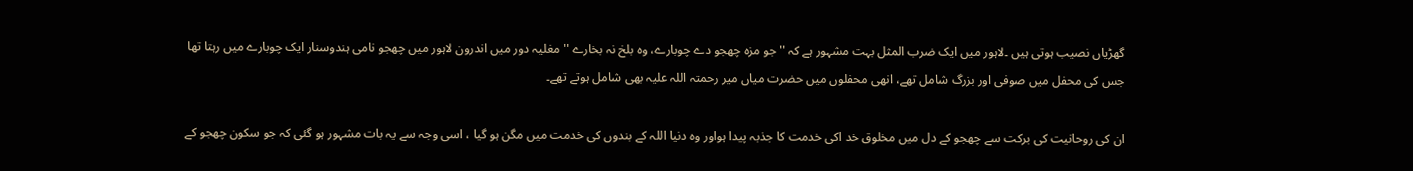گھڑیاں نصیب ہوتی ہیں ۔لاہور میں ایک ضرب المثل بہت مشہور ہے کہ ''جو مزہ چھجو دے چوبارے، وہ بلخ نہ بخارے '' مغلیہ دور میں اندرون لاہور میں چھجو نامی ہندوسنار ایک چوبارے میں رہتا تھا جس کی محفل میں صوفی اور بزرگ شامل تھے، انھی محفلوں میں حضرت میاں میر رحمتہ اللہ علیہ بھی شامل ہوتے تھے۔

ان کی روحانیت کی برکت سے چھجو کے دل میں مخلوق خد اکی خدمت کا جذبہ پیدا ہواور وہ دنیا اللہ کے بندوں کی خدمت میں مگن ہو گیا ، اسی وجہ سے یہ بات مشہور ہو گئی کہ جو سکون چھجو کے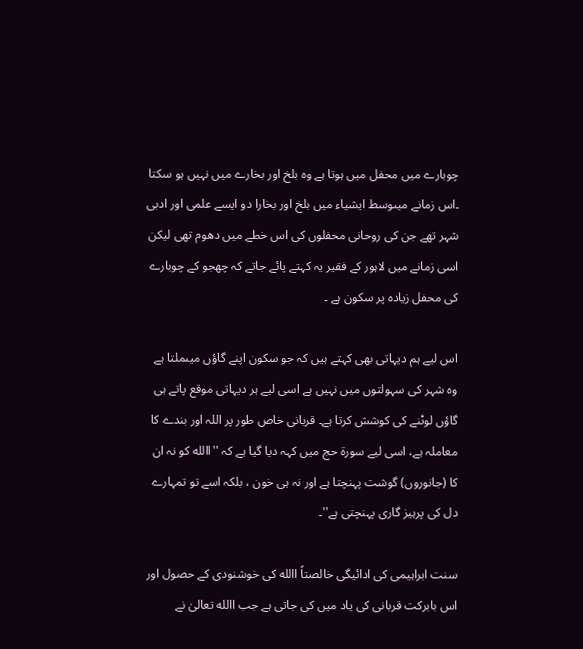چوبارے میں محفل میں ہوتا ہے وہ بلخ اور بخارے میں نہیں ہو سکتا ۔اس زمانے میںوسط ایشیاء میں بلخ اور بخارا دو ایسے علمی اور ادبی شہر تھے جن کی روحانی محفلوں کی اس خطے میں دھوم تھی لیکن اسی زمانے میں لاہور کے فقیر یہ کہتے پائے جاتے کہ چھجو کے چوبارے کی محفل زیادہ پر سکون ہے ۔

اس لیے ہم دیہاتی بھی کہتے ہیں کہ جو سکون اپنے گاؤں میںملتا ہے وہ شہر کی سہولتوں میں نہیں ہے اسی لیے ہر دیہاتی موقع پاتے ہی گاؤں لوٹنے کی کوشش کرتا ہے۔ قربانی خاص طور پر اللہ اور بندے کا معاملہ ہے، اسی لیے سورۃ حج میں کہہ دیا گیا ہے کہ ''االله کو نہ ان کا (جانوروں) گوشت پہنچتا ہے اور نہ ہی خون ، بلکہ اسے تو تمہارے دل کی پرہیز گاری پہنچتی ہے''۔

سنت ابراہیمی کی ادائیگی خالصتاً االله کی خوشنودی کے حصول اور اس بابرکت قربانی کی یاد میں کی جاتی ہے جب االله تعالیٰ نے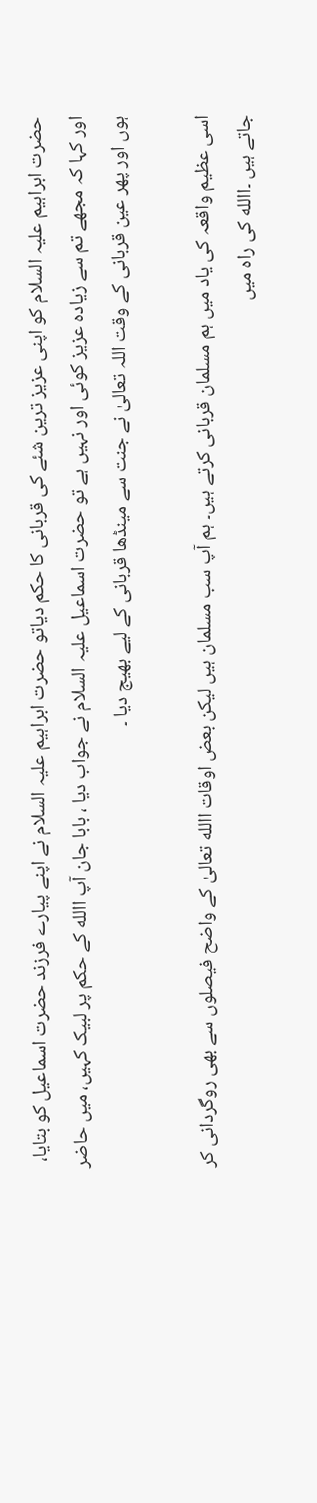حضرت ابراہیم علیہ السلام کو اپنی عزیز ترین شئے کی قربانی کا حکم دیاتو حضرت ابراہیم علیہ السلام نے اپنے پیارے فرزند حضرت اسماعیل کو بتایا، اور کہا کہ مجھے تم سے زیادہ عزیز کوئی اور نہیں ہے تو حضرت اسماعیل علیہ السلام نے جواب دیا ، بابا جان آپ االله کے حکم پر لبیک کہیں، میں حاضر ہوں اور پھر عین قربانی کے وقت اللہ تعالیٰ نے جنت سے مینڈھا قربانی کے لیے بھیج دیا ۔

اسی عظیم واقعہ کی یاد میں ہم مسلمان قربانی کرتے ہیں۔ ہم آپ سب مسلمان ہیں لیکن بعض اوقات االله تعالیٰ کے واضح فیصلوں سے بھی روگردانی کر جاتے ہیں ۔االله کی راہ میں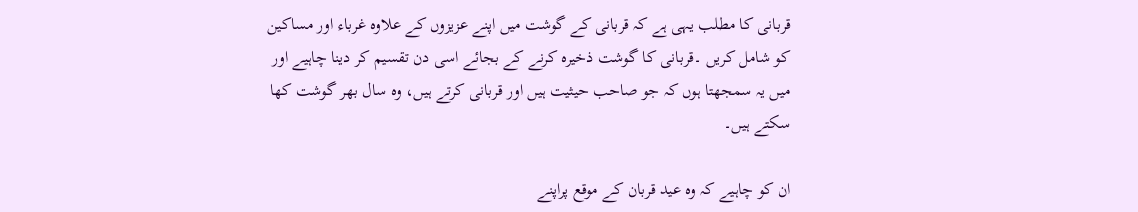قربانی کا مطلب یہی ہے کہ قربانی کے گوشت میں اپنے عزیزوں کے علاوہ غرباء اور مساکین کو شامل کریں ۔قربانی کا گوشت ذخیرہ کرنے کے بجائے اسی دن تقسیم کر دینا چاہیے اور میں یہ سمجھتا ہوں کہ جو صاحب حیثیت ہیں اور قربانی کرتے ہیں، وہ سال بھر گوشت کھا سکتے ہیں۔

ان کو چاہیے کہ وہ عید قربان کے موقع پراپنے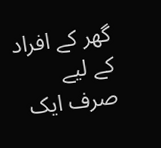گھر کے افراد کے لیے صرف ایک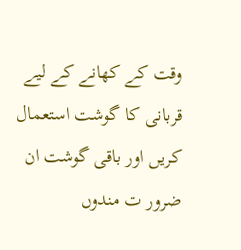وقت کے کھانے کے لیے قربانی کا گوشت استعمال کریں اور باقی گوشت ان ضرور ت مندوں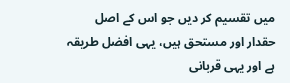میں تقسیم کر دیں جو اس کے اصل حقدار اور مستحق ہیں، یہی افضل طریقہ ہے اور یہی قربانی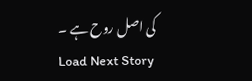کی اصل روح ہے ۔
Load Next Story